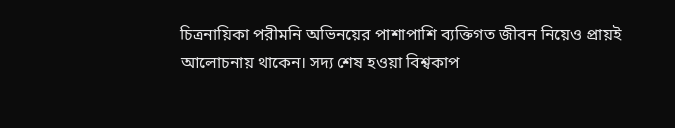চিত্রনায়িকা পরীমনি অভিনয়ের পাশাপাশি ব্যক্তিগত জীবন নিয়েও প্রায়ই আলোচনায় থাকেন। সদ্য শেষ হওয়া বিশ্বকাপ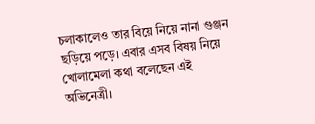চলাকালেও তার বিয়ে নিয়ে নানা গুঞ্জন ছড়িয়ে পড়ে। এবার এসব বিষয় নিয়ে খোলামেলা কথা বলেছেন এই অভিনেত্রী।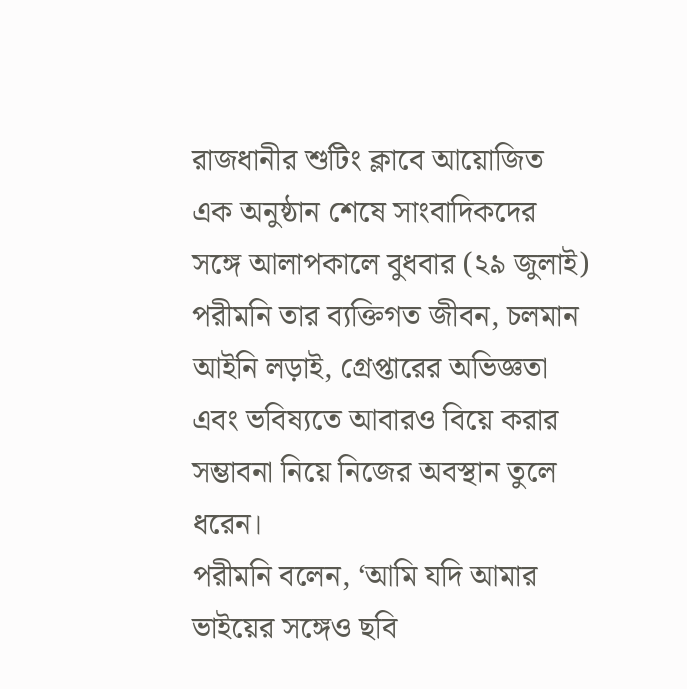রাজধানীর শুটিং ক্লাবে আয়োজিত এক অনুষ্ঠান শেষে সাংবাদিকদের সঙ্গে আলাপকালে বুধবার (২৯ জুলাই) পরীমনি তার ব্যক্তিগত জীবন, চলমান আইনি লড়াই, গ্রেপ্তারের অভিজ্ঞতা এবং ভবিষ্যতে আবারও বিয়ে করার সম্ভাবনা নিয়ে নিজের অবস্থান তুলে ধরেন।
পরীমনি বলেন, ‘আমি যদি আমার ভাইয়ের সঙ্গেও ছবি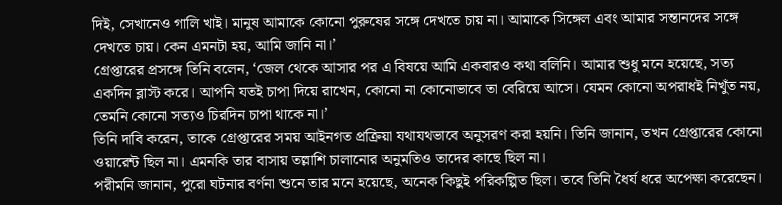দিই, সেখানেও গালি খাই। মানুষ আমাকে কোনো পুরুষের সঙ্গে দেখতে চায় না। আমাকে সিঙ্গেল এবং আমার সন্তানদের সঙ্গে দেখতে চায়। কেন এমনটা হয়, আমি জানি না।’
গ্রেপ্তারের প্রসঙ্গে তিনি বলেন, ‘জেল থেকে আসার পর এ বিষয়ে আমি একবারও কথা বলিনি। আমার শুধু মনে হয়েছে, সত্য একদিন ব্লাস্ট করে। আপনি যতই চাপা দিয়ে রাখেন, কোনো না কোনোভাবে তা বেরিয়ে আসে। যেমন কোনো অপরাধই নিখুঁত নয়, তেমনি কোনো সত্যও চিরদিন চাপা থাকে না।’
তিনি দাবি করেন, তাকে গ্রেপ্তারের সময় আইনগত প্রক্রিয়া যথাযথভাবে অনুসরণ করা হয়নি। তিনি জানান, তখন গ্রেপ্তারের কোনো ওয়ারেন্ট ছিল না। এমনকি তার বাসায় তল্লাশি চালানোর অনুমতিও তাদের কাছে ছিল না।
পরীমনি জানান, পুরো ঘটনার বর্ণনা শুনে তার মনে হয়েছে, অনেক কিছুই পরিকল্পিত ছিল। তবে তিনি ধৈর্য ধরে অপেক্ষা করেছেন।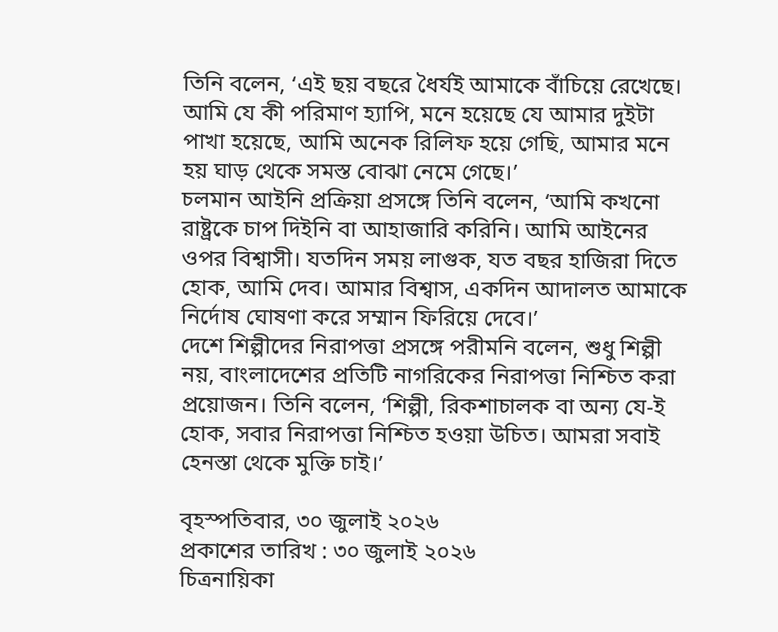তিনি বলেন, ‘এই ছয় বছরে ধৈর্যই আমাকে বাঁচিয়ে রেখেছে। আমি যে কী পরিমাণ হ্যাপি, মনে হয়েছে যে আমার দুইটা পাখা হয়েছে, আমি অনেক রিলিফ হয়ে গেছি, আমার মনে হয় ঘাড় থেকে সমস্ত বোঝা নেমে গেছে।’
চলমান আইনি প্রক্রিয়া প্রসঙ্গে তিনি বলেন, ‘আমি কখনো রাষ্ট্রকে চাপ দিইনি বা আহাজারি করিনি। আমি আইনের ওপর বিশ্বাসী। যতদিন সময় লাগুক, যত বছর হাজিরা দিতে হোক, আমি দেব। আমার বিশ্বাস, একদিন আদালত আমাকে নির্দোষ ঘোষণা করে সম্মান ফিরিয়ে দেবে।’
দেশে শিল্পীদের নিরাপত্তা প্রসঙ্গে পরীমনি বলেন, শুধু শিল্পী নয়, বাংলাদেশের প্রতিটি নাগরিকের নিরাপত্তা নিশ্চিত করা প্রয়োজন। তিনি বলেন, ‘শিল্পী, রিকশাচালক বা অন্য যে-ই হোক, সবার নিরাপত্তা নিশ্চিত হওয়া উচিত। আমরা সবাই হেনস্তা থেকে মুক্তি চাই।’

বৃহস্পতিবার, ৩০ জুলাই ২০২৬
প্রকাশের তারিখ : ৩০ জুলাই ২০২৬
চিত্রনায়িকা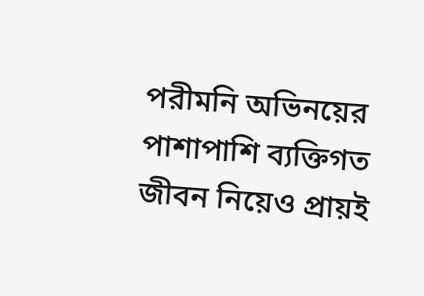পরীমনি অভিনয়ের পাশাপাশি ব্যক্তিগত জীবন নিয়েও প্রায়ই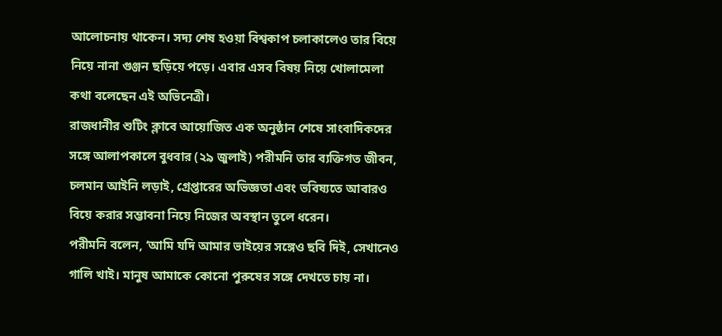আলোচনায় থাকেন। সদ্য শেষ হওয়া বিশ্বকাপ চলাকালেও তার বিয়ে নিয়ে নানা গুঞ্জন ছড়িয়ে পড়ে। এবার এসব বিষয় নিয়ে খোলামেলা কথা বলেছেন এই অভিনেত্রী।
রাজধানীর শুটিং ক্লাবে আয়োজিত এক অনুষ্ঠান শেষে সাংবাদিকদের সঙ্গে আলাপকালে বুধবার (২৯ জুলাই) পরীমনি তার ব্যক্তিগত জীবন, চলমান আইনি লড়াই, গ্রেপ্তারের অভিজ্ঞতা এবং ভবিষ্যতে আবারও বিয়ে করার সম্ভাবনা নিয়ে নিজের অবস্থান তুলে ধরেন।
পরীমনি বলেন, ‘আমি যদি আমার ভাইয়ের সঙ্গেও ছবি দিই, সেখানেও গালি খাই। মানুষ আমাকে কোনো পুরুষের সঙ্গে দেখতে চায় না।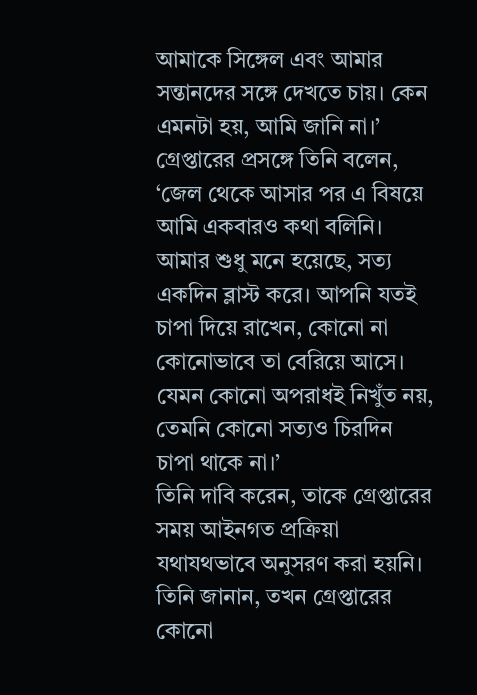আমাকে সিঙ্গেল এবং আমার সন্তানদের সঙ্গে দেখতে চায়। কেন এমনটা হয়, আমি জানি না।’
গ্রেপ্তারের প্রসঙ্গে তিনি বলেন, ‘জেল থেকে আসার পর এ বিষয়ে আমি একবারও কথা বলিনি। আমার শুধু মনে হয়েছে, সত্য একদিন ব্লাস্ট করে। আপনি যতই চাপা দিয়ে রাখেন, কোনো না কোনোভাবে তা বেরিয়ে আসে। যেমন কোনো অপরাধই নিখুঁত নয়, তেমনি কোনো সত্যও চিরদিন চাপা থাকে না।’
তিনি দাবি করেন, তাকে গ্রেপ্তারের সময় আইনগত প্রক্রিয়া যথাযথভাবে অনুসরণ করা হয়নি। তিনি জানান, তখন গ্রেপ্তারের কোনো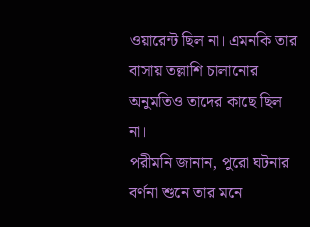ওয়ারেন্ট ছিল না। এমনকি তার বাসায় তল্লাশি চালানোর অনুমতিও তাদের কাছে ছিল না।
পরীমনি জানান, পুরো ঘটনার বর্ণনা শুনে তার মনে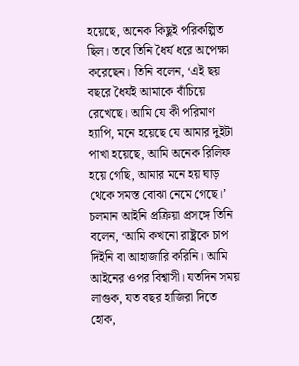হয়েছে, অনেক কিছুই পরিকল্পিত ছিল। তবে তিনি ধৈর্য ধরে অপেক্ষা করেছেন। তিনি বলেন, ‘এই ছয় বছরে ধৈর্যই আমাকে বাঁচিয়ে রেখেছে। আমি যে কী পরিমাণ হ্যাপি, মনে হয়েছে যে আমার দুইটা পাখা হয়েছে, আমি অনেক রিলিফ হয়ে গেছি, আমার মনে হয় ঘাড় থেকে সমস্ত বোঝা নেমে গেছে।’
চলমান আইনি প্রক্রিয়া প্রসঙ্গে তিনি বলেন, ‘আমি কখনো রাষ্ট্রকে চাপ দিইনি বা আহাজারি করিনি। আমি আইনের ওপর বিশ্বাসী। যতদিন সময় লাগুক, যত বছর হাজিরা দিতে হোক,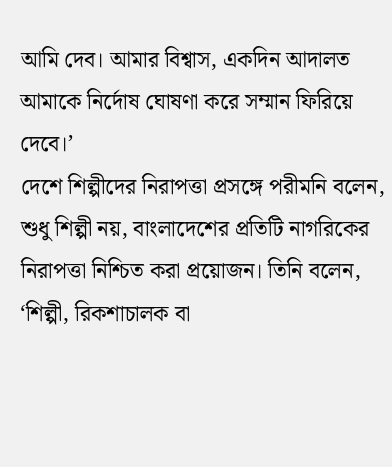আমি দেব। আমার বিশ্বাস, একদিন আদালত আমাকে নির্দোষ ঘোষণা করে সম্মান ফিরিয়ে দেবে।’
দেশে শিল্পীদের নিরাপত্তা প্রসঙ্গে পরীমনি বলেন, শুধু শিল্পী নয়, বাংলাদেশের প্রতিটি নাগরিকের নিরাপত্তা নিশ্চিত করা প্রয়োজন। তিনি বলেন, ‘শিল্পী, রিকশাচালক বা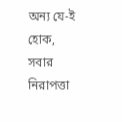অন্য যে-ই হোক, সবার নিরাপত্তা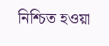নিশ্চিত হওয়া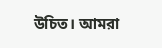উচিত। আমরা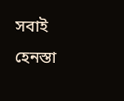সবাই হেনস্তা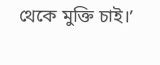থেকে মুক্তি চাই।’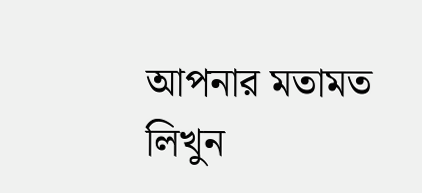আপনার মতামত লিখুন